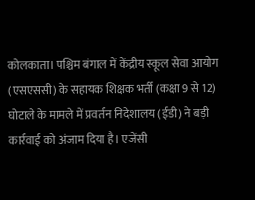कोलकाता। पश्चिम बंगाल में केंद्रीय स्कूल सेवा आयोग (एसएससी) के सहायक शिक्षक भर्ती (कक्षा 9 से 12) घोटाले के मामले में प्रवर्तन निदेशालय (ईडी) ने बड़ी कार्रवाई को अंजाम दिया है। एजेंसी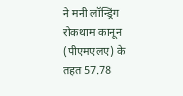ने मनी लॉन्ड्रिंग रोकथाम कानून (पीएमएलए) के तहत 57.78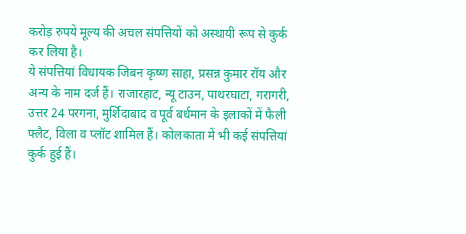करोड़ रुपये मूल्य की अचल संपत्तियों को अस्थायी रूप से कुर्क कर लिया है।
ये संपत्तियां विधायक जिबन कृष्ण साहा, प्रसन्न कुमार रॉय और अन्य के नाम दर्ज हैं। राजारहाट, न्यू टाउन, पाथरघाटा, गरागरी, उत्तर 24 परगना, मुर्शिदाबाद व पूर्व बर्धमान के इलाकों में फैली फ्लैट, विला व प्लॉट शामिल हैं। कोलकाता में भी कई संपत्तियां कुर्क हुई हैं।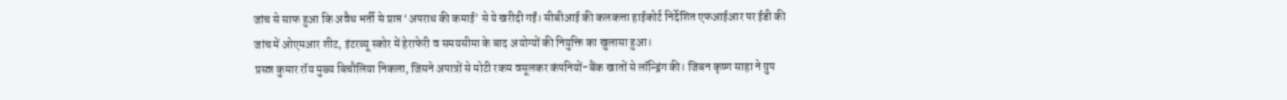जांच से साफ हुआ कि अवैध भर्ती से प्राप्त ‘अपराध की कमाई’ से ये खरीदी गईं। सीबीआई की कलकत्ता हाईकोर्ट निर्देशित एफआईआर पर ईडी की जांच में ओएमआर शीट, इंटरव्यू स्कोर में हेराफेरी व समयसीमा के बाद अयोग्यों की नियुक्ति का खुलासा हुआ।
प्रसन्न कुमार रॉय मुख्य बिचौलिया निकला, जिसने अपात्रों से मोटी रकम वसूलकर कंपनियों-बैंक खातों से लॉन्ड्रिंग की। जिबन कृष्ण साहा ने ग्रुप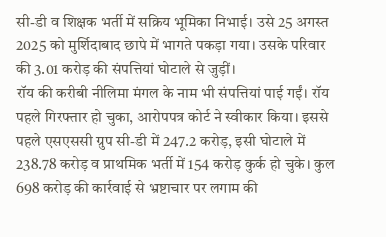सी-डी व शिक्षक भर्ती में सक्रिय भूमिका निभाई। उसे 25 अगस्त 2025 को मुर्शिदाबाद छापे में भागते पकड़ा गया। उसके परिवार की 3.01 करोड़ की संपत्तियां घोटाले से जुड़ीं।
रॉय की करीबी नीलिमा मंगल के नाम भी संपत्तियां पाई गईं। रॉय पहले गिरफ्तार हो चुका, आरोपपत्र कोर्ट ने स्वीकार किया। इससे पहले एसएससी ग्रुप सी-डी में 247.2 करोड़, इसी घोटाले में 238.78 करोड़ व प्राथमिक भर्ती में 154 करोड़ कुर्क हो चुके। कुल 698 करोड़ की कार्रवाई से भ्रष्टाचार पर लगाम की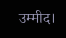उम्मीद।